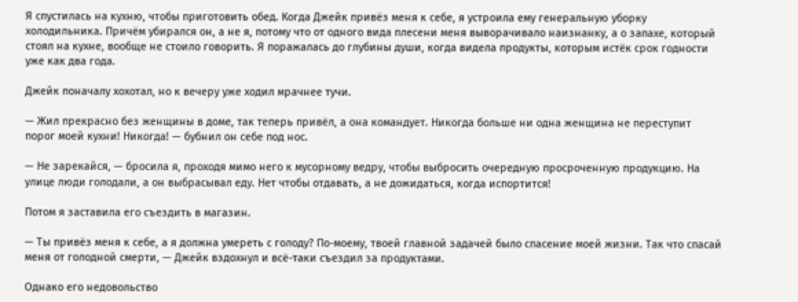Я спустилась на кухню, чтобы приготовить обед. Когда Джейк привёз меня к себе, я устроила ему генеральную уборку холодильника. Причём убирался он, а не я, потому что от одного вида плесени меня выворачивало наизнанку, а о запахе, который стоял на кухне, вообще не стоило говорить. Я поражалась до глубины души, когда видела продукты, которым истёк срок годности уже как два года.

Джейк поначалу хохотал, но к вечеру уже ходил мрачнее тучи.

— Жил прекрасно без женщины в доме, так теперь привёл, а она командует. Никогда больше ни одна женщина не переступит порог моей кухни! Никогда! — бубнил он себе под нос.

— Не зарекайся, — бросила я, проходя мимо него к мусорному ведру, чтобы выбросить очередную просроченную продукцию. На улице люди голодали, а он выбрасывал еду. Нет чтобы отдавать, а не дожидаться, когда испортится!

Потом я заставила его съездить в магазин.

— Ты привёз меня к себе, а я должна умереть с голоду? По-моему, твоей главной задачей было спасение моей жизни. Так что спасай меня от голодной смерти, — Джейк вздохнул и всё-таки съездил за продуктами.

Однако его недовольство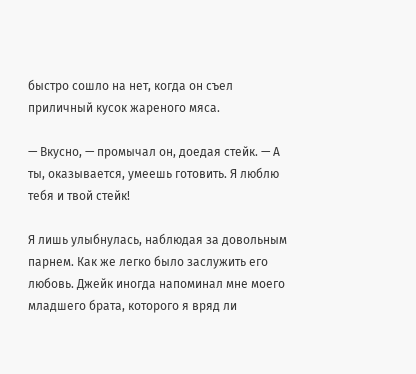быстро сошло на нет, когда он съел приличный кусок жареного мяса.

— Вкусно, — промычал он, доедая стейк. — А ты, оказывается, умеешь готовить. Я люблю тебя и твой стейк!

Я лишь улыбнулась, наблюдая за довольным парнем. Как же легко было заслужить его любовь. Джейк иногда напоминал мне моего младшего брата, которого я вряд ли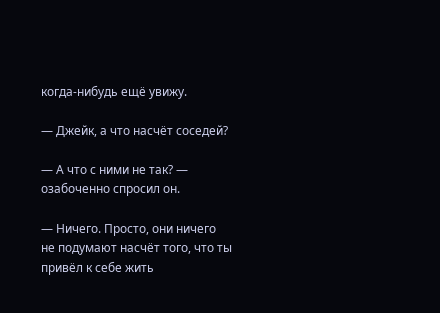когда-нибудь ещё увижу.

— Джейк, а что насчёт соседей?

— А что с ними не так? — озабоченно спросил он.

— Ничего. Просто, они ничего не подумают насчёт того, что ты привёл к себе жить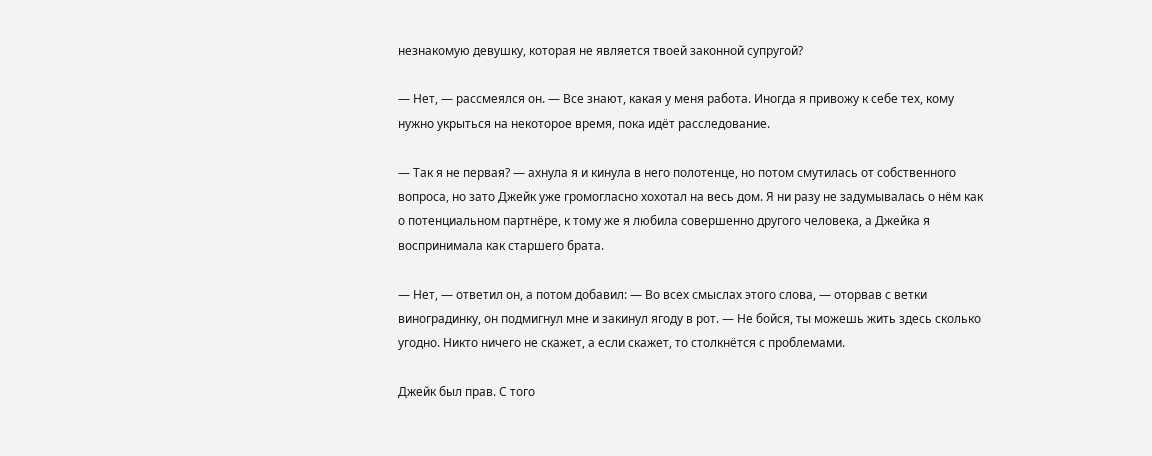незнакомую девушку, которая не является твоей законной супругой?

— Нет, — рассмеялся он. — Все знают, какая у меня работа. Иногда я привожу к себе тех, кому нужно укрыться на некоторое время, пока идёт расследование.

— Так я не первая? — ахнула я и кинула в него полотенце, но потом смутилась от собственного вопроса, но зато Джейк уже громогласно хохотал на весь дом. Я ни разу не задумывалась о нём как о потенциальном партнёре, к тому же я любила совершенно другого человека, а Джейка я воспринимала как старшего брата.

— Нет, — ответил он, а потом добавил: — Во всех смыслах этого слова, — оторвав с ветки виноградинку, он подмигнул мне и закинул ягоду в рот. — Не бойся, ты можешь жить здесь сколько угодно. Никто ничего не скажет, а если скажет, то столкнётся с проблемами.

Джейк был прав. С того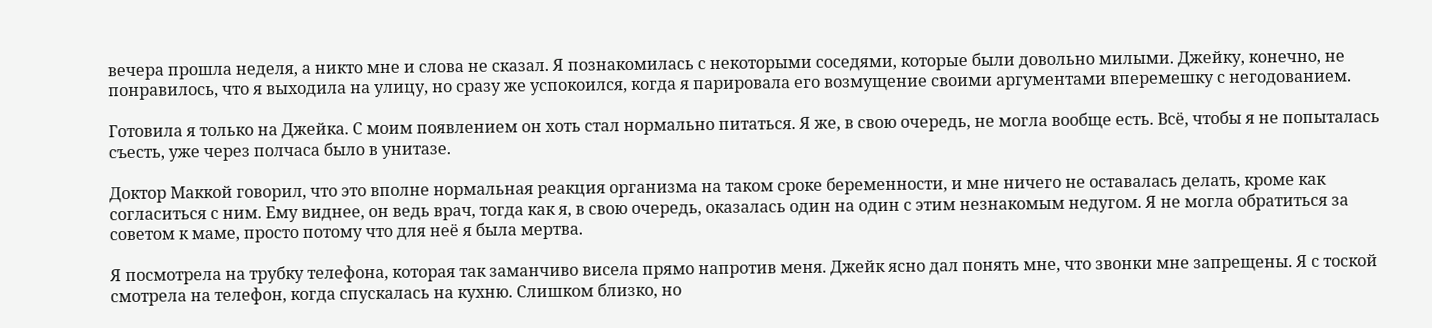вечера прошла неделя, а никто мне и слова не сказал. Я познакомилась с некоторыми соседями, которые были довольно милыми. Джейку, конечно, не понравилось, что я выходила на улицу, но сразу же успокоился, когда я парировала его возмущение своими аргументами вперемешку с негодованием.

Готовила я только на Джейка. С моим появлением он хоть стал нормально питаться. Я же, в свою очередь, не могла вообще есть. Всё, чтобы я не попыталась съесть, уже через полчаса было в унитазе.

Доктор Маккой говорил, что это вполне нормальная реакция организма на таком сроке беременности, и мне ничего не оставалась делать, кроме как согласиться с ним. Ему виднее, он ведь врач, тогда как я, в свою очередь, оказалась один на один с этим незнакомым недугом. Я не могла обратиться за советом к маме, просто потому что для неё я была мертва.

Я посмотрела на трубку телефона, которая так заманчиво висела прямо напротив меня. Джейк ясно дал понять мне, что звонки мне запрещены. Я с тоской смотрела на телефон, когда спускалась на кухню. Слишком близко, но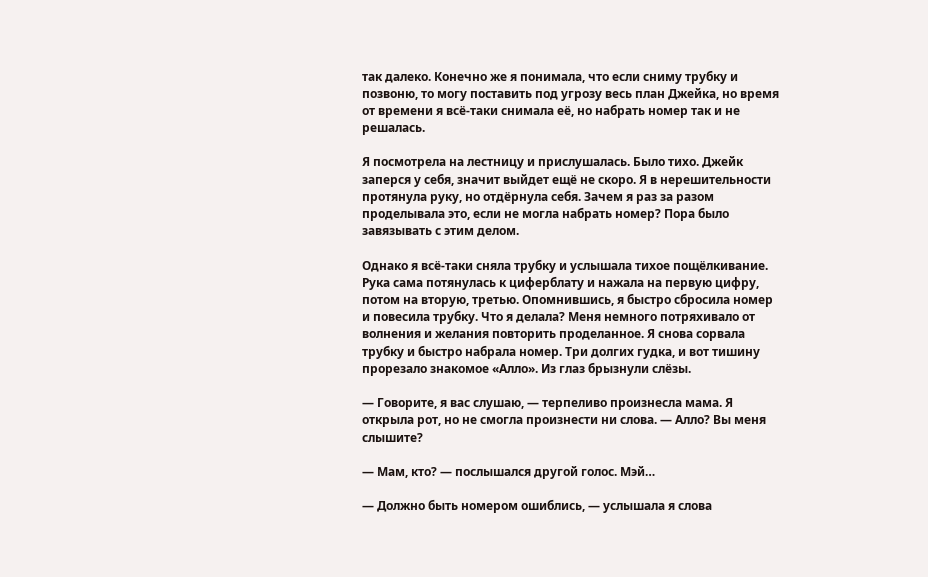так далеко. Конечно же я понимала, что если сниму трубку и позвоню, то могу поставить под угрозу весь план Джейка, но время от времени я всё-таки снимала её, но набрать номер так и не решалась.

Я посмотрела на лестницу и прислушалась. Было тихо. Джейк заперся у себя, значит выйдет ещё не скоро. Я в нерешительности протянула руку, но отдёрнула себя. Зачем я раз за разом проделывала это, если не могла набрать номер? Пора было завязывать с этим делом.

Однако я всё-таки сняла трубку и услышала тихое пощёлкивание. Рука сама потянулась к циферблату и нажала на первую цифру, потом на вторую, третью. Опомнившись, я быстро сбросила номер и повесила трубку. Что я делала? Меня немного потряхивало от волнения и желания повторить проделанное. Я снова сорвала трубку и быстро набрала номер. Три долгих гудка, и вот тишину прорезало знакомое «Алло». Из глаз брызнули слёзы.

— Говорите, я вас слушаю, — терпеливо произнесла мама. Я открыла рот, но не смогла произнести ни слова. — Алло? Вы меня слышите?

— Мам, кто? — послышался другой голос. Мэй…

— Должно быть номером ошиблись, — услышала я слова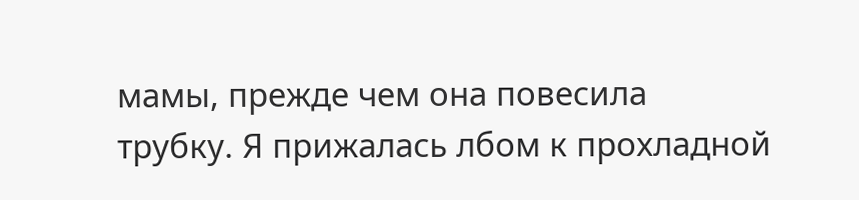мамы, прежде чем она повесила трубку. Я прижалась лбом к прохладной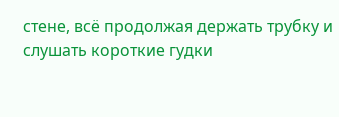стене, всё продолжая держать трубку и слушать короткие гудки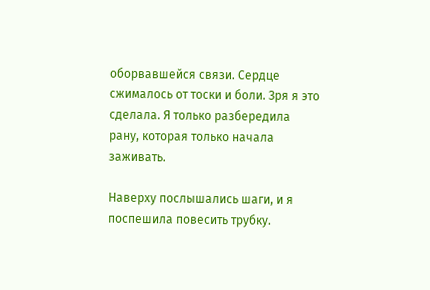оборвавшейся связи. Сердце сжималось от тоски и боли. Зря я это сделала. Я только разбередила рану, которая только начала заживать.

Наверху послышались шаги, и я поспешила повесить трубку.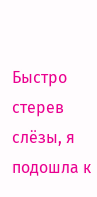Быстро стерев слёзы, я подошла к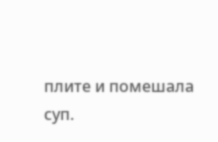плите и помешала суп.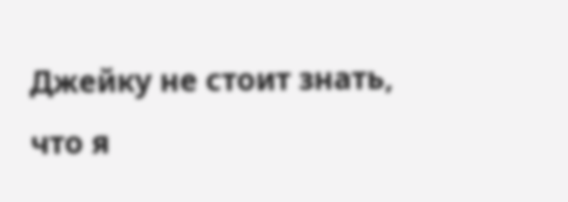Джейку не стоит знать, что я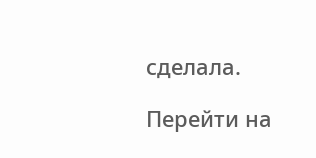сделала.

Перейти на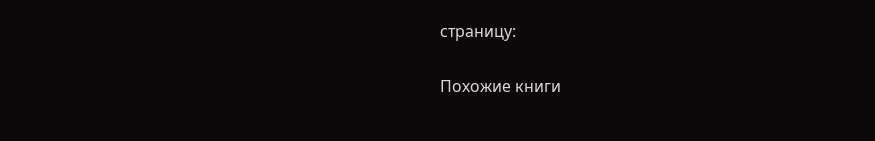страницу:

Похожие книги